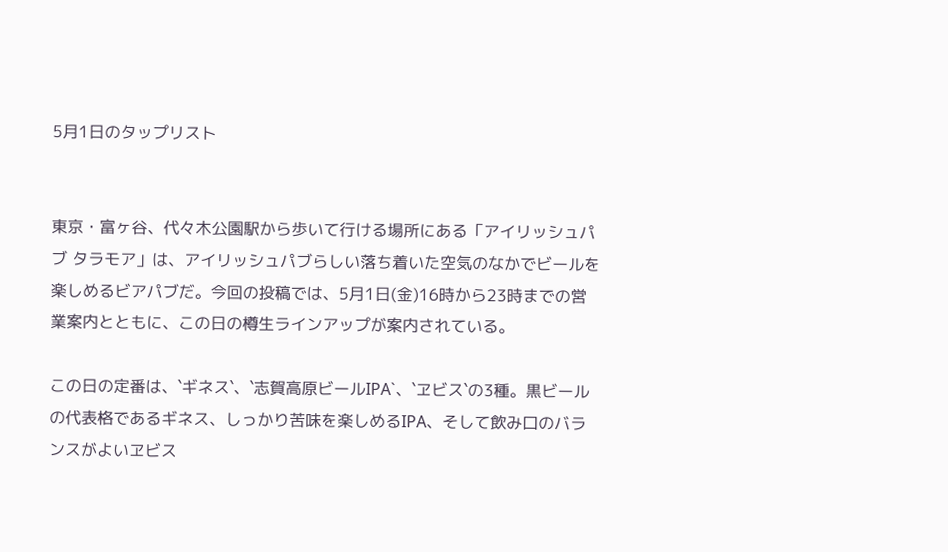5月1日のタップリスト


東京・富ヶ谷、代々木公園駅から歩いて行ける場所にある「アイリッシュパブ タラモア」は、アイリッシュパブらしい落ち着いた空気のなかでビールを楽しめるビアパブだ。今回の投稿では、5月1日(金)16時から23時までの営業案内とともに、この日の樽生ラインアップが案内されている。

この日の定番は、`ギネス`、`志賀高原ビールIPA`、`ヱビス`の3種。黒ビールの代表格であるギネス、しっかり苦味を楽しめるIPA、そして飲み口のバランスがよいヱビス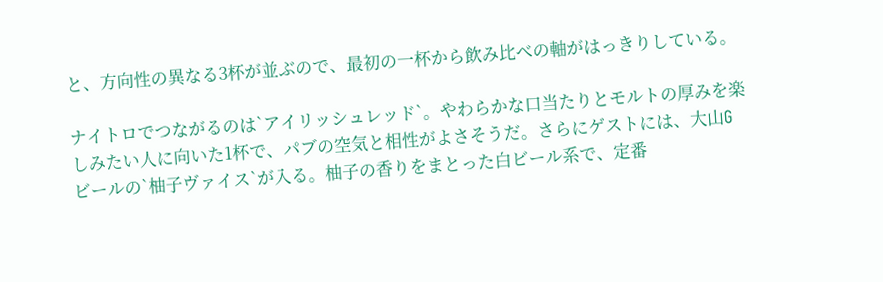と、方向性の異なる3杯が並ぶので、最初の一杯から飲み比べの軸がはっきりしている。

ナイトロでつながるのは`アイリッシュレッド`。やわらかな口当たりとモルトの厚みを楽しみたい人に向いた1杯で、パブの空気と相性がよさそうだ。さらにゲストには、大山Gビールの`柚子ヴァイス`が入る。柚子の香りをまとった白ビール系で、定番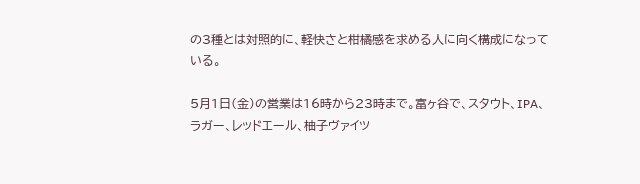の3種とは対照的に、軽快さと柑橘感を求める人に向く構成になっている。

5月1日(金)の営業は16時から23時まで。富ヶ谷で、スタウト、IPA、ラガー、レッドエール、柚子ヴァイツ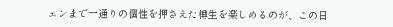ェンまで一通りの個性を押さえた樽生を楽しめるのが、この日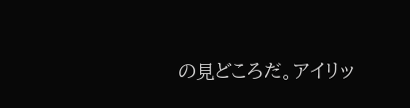の見どころだ。アイリッ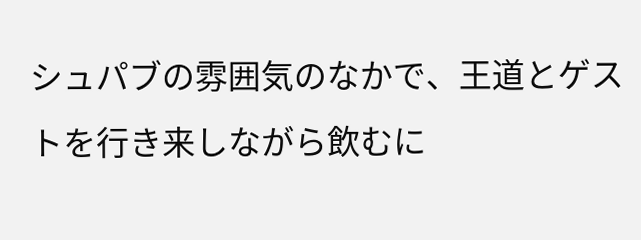シュパブの雰囲気のなかで、王道とゲストを行き来しながら飲むに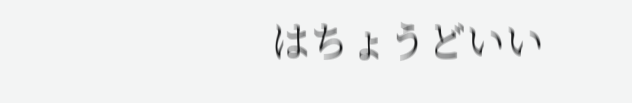はちょうどいい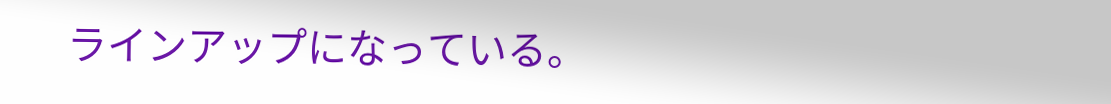ラインアップになっている。